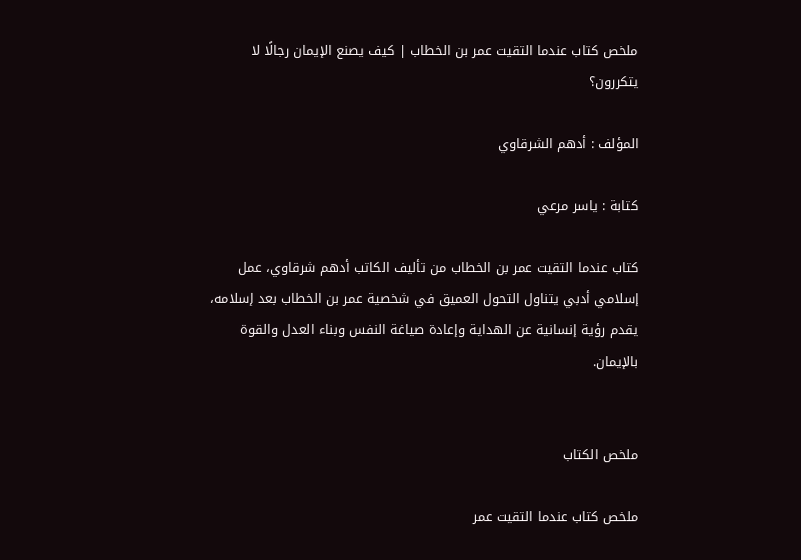ملخص كتاب عندما التقيت عمر بن الخطاب | كيف يصنع الإيمان رجالًا لا يتكررون؟

المؤلف : أدهم الشرقاوي

كتابة : ياسر مرعي

كتاب عندما التقيت عمر بن الخطاب من تأليف الكاتب أدهم شرقاوي، عمل إسلامي أدبي يتناول التحول العميق في شخصية عمر بن الخطاب بعد إسلامه، يقدم رؤية إنسانية عن الهداية وإعادة صياغة النفس وبناء العدل والقوة بالإيمان.


ملخص الكتاب

ملخص كتاب عندما التقيت عمر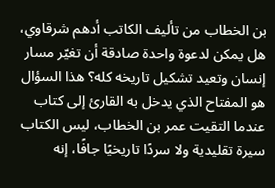بن الخطاب من تأليف الكاتب أدهم شرقاوي، هل يمكن لدعوة واحدة صادقة أن تغيّر مسار إنسان وتعيد تشكيل تاريخه كله؟ هذا السؤال هو المفتاح الذي يدخل به القارئ إلى كتاب عندما التقيت عمر بن الخطاب، ليس الكتاب سيرة تقليدية ولا سردًا تاريخيًا جافًا، إنه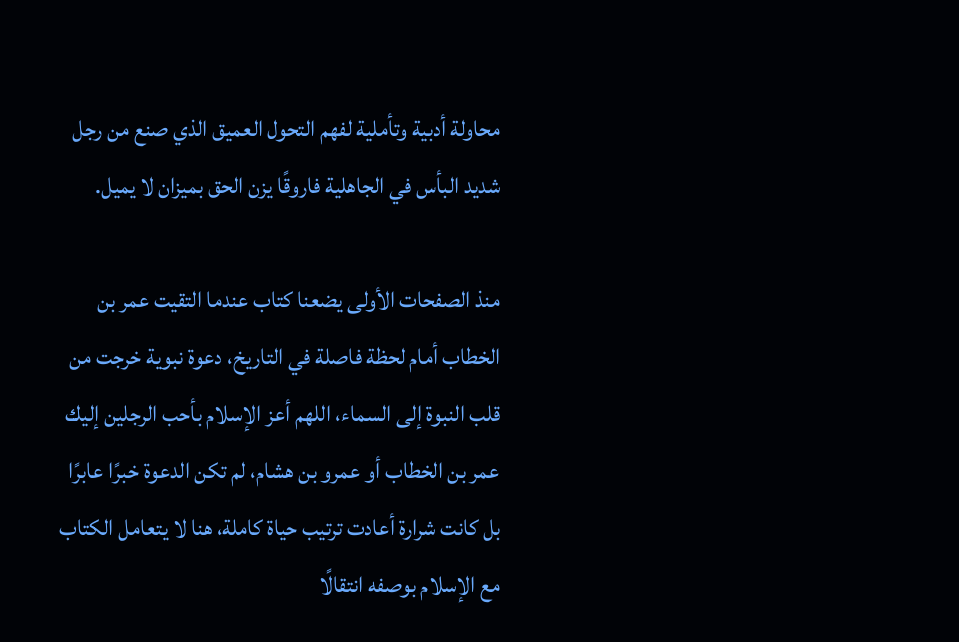محاولة أدبية وتأملية لفهم التحول العميق الذي صنع من رجل شديد البأس في الجاهلية فاروقًا يزن الحق بميزان لا يميل.

منذ الصفحات الأولى يضعنا كتاب عندما التقيت عمر بن الخطاب أمام لحظة فاصلة في التاريخ، دعوة نبوية خرجت من قلب النبوة إلى السماء، اللهم أعز الإسلام بأحب الرجلين إليك عمر بن الخطاب أو عمرو بن هشام، لم تكن الدعوة خبرًا عابرًا بل كانت شرارة أعادت ترتيب حياة كاملة، هنا لا يتعامل الكتاب مع الإسلام بوصفه انتقالًا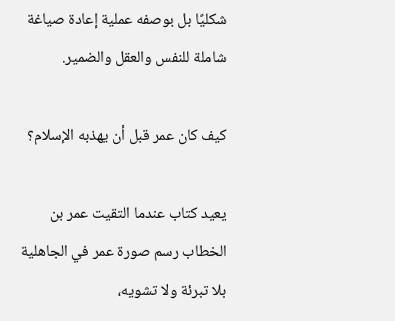شكليًا بل بوصفه عملية إعادة صياغة شاملة للنفس والعقل والضمير.

كيف كان عمر قبل أن يهذبه الإسلام؟

يعيد كتاب عندما التقيت عمر بن الخطاب رسم صورة عمر في الجاهلية بلا تبرئة ولا تشويه،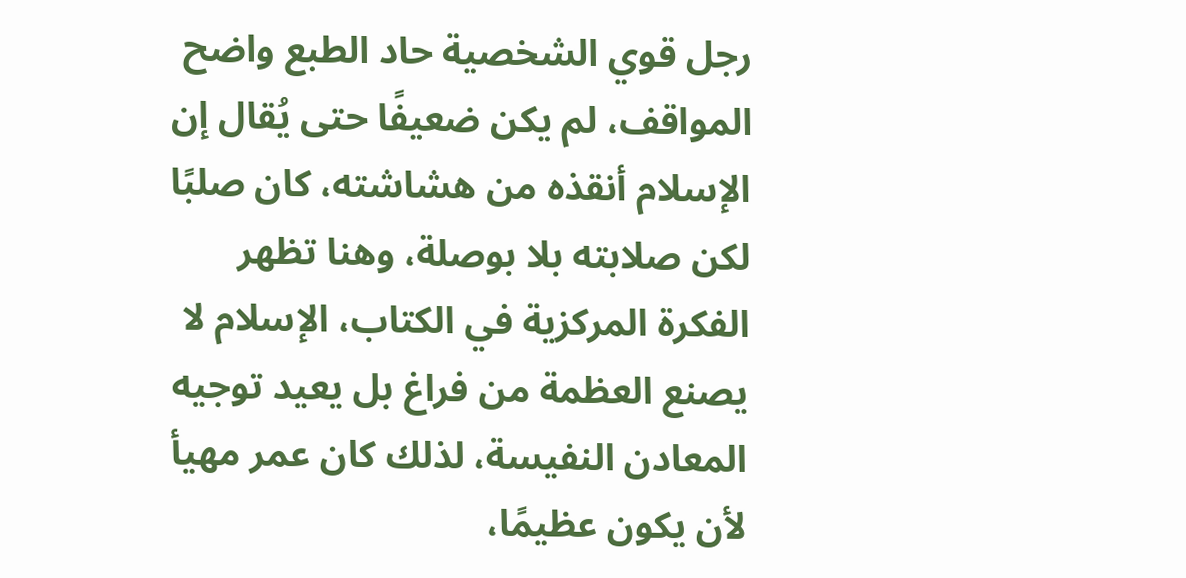رجل قوي الشخصية حاد الطبع واضح المواقف، لم يكن ضعيفًا حتى يُقال إن الإسلام أنقذه من هشاشته، كان صلبًا لكن صلابته بلا بوصلة، وهنا تظهر الفكرة المركزية في الكتاب، الإسلام لا يصنع العظمة من فراغ بل يعيد توجيه المعادن النفيسة، لذلك كان عمر مهيأ لأن يكون عظيمًا،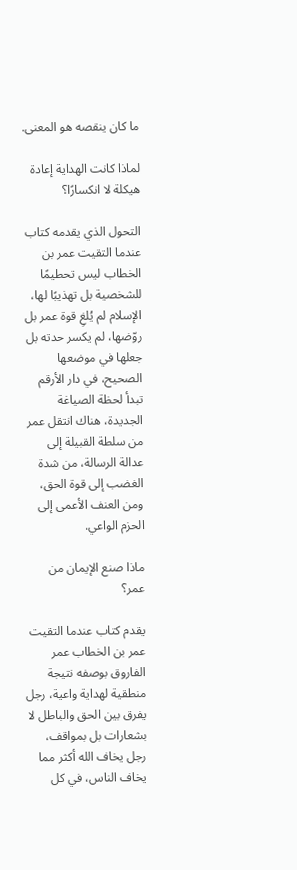ما كان ينقصه هو المعنى.

لماذا كانت الهداية إعادة هيكلة لا انكسارًا؟

التحول الذي يقدمه كتاب عندما التقيت عمر بن الخطاب ليس تحطيمًا للشخصية بل تهذيبًا لها، الإسلام لم يُلغِ قوة عمر بل روّضها، لم يكسر حدته بل جعلها في موضعها الصحيح، في دار الأرقم تبدأ لحظة الصياغة الجديدة، هناك انتقل عمر من سلطة القبيلة إلى عدالة الرسالة، من شدة الغضب إلى قوة الحق، ومن العنف الأعمى إلى الحزم الواعي.

ماذا صنع الإيمان من عمر؟

يقدم كتاب عندما التقيت عمر بن الخطاب عمر الفاروق بوصفه نتيجة منطقية لهداية واعية، رجل يفرق بين الحق والباطل لا بشعارات بل بمواقف، رجل يخاف الله أكثر مما يخاف الناس، في كل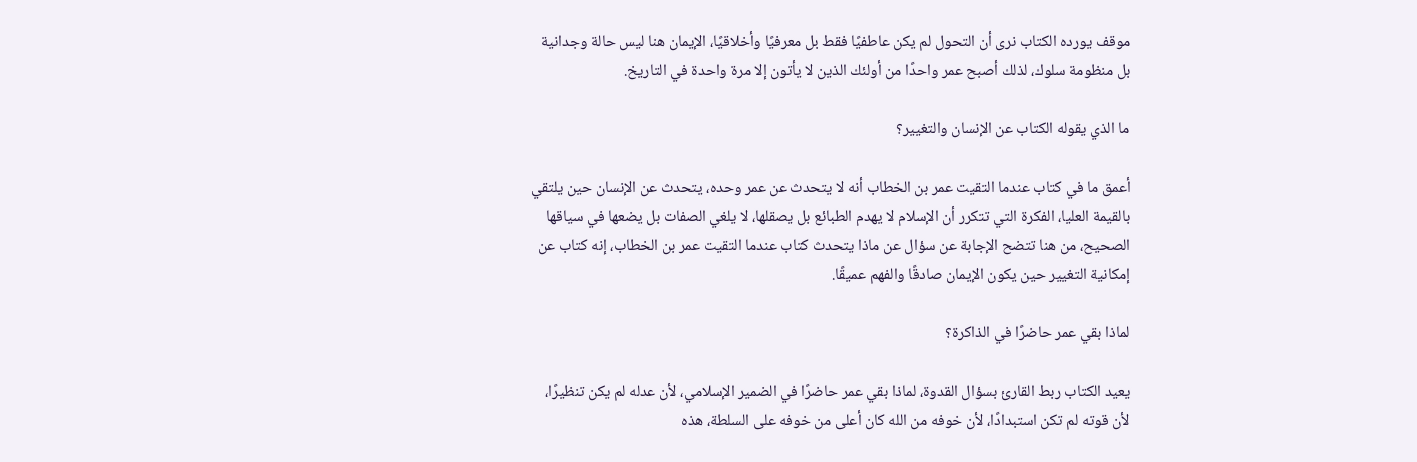موقف يورده الكتاب نرى أن التحول لم يكن عاطفيًا فقط بل معرفيًا وأخلاقيًا، الإيمان هنا ليس حالة وجدانية بل منظومة سلوك، لذلك أصبح عمر واحدًا من أولئك الذين لا يأتون إلا مرة واحدة في التاريخ.

ما الذي يقوله الكتاب عن الإنسان والتغيير؟

أعمق ما في كتاب عندما التقيت عمر بن الخطاب أنه لا يتحدث عن عمر وحده، يتحدث عن الإنسان حين يلتقي بالقيمة العليا، الفكرة التي تتكرر أن الإسلام لا يهدم الطبائع بل يصقلها، لا يلغي الصفات بل يضعها في سياقها الصحيح، من هنا تتضح الإجابة عن سؤال عن ماذا يتحدث كتاب عندما التقيت عمر بن الخطاب، إنه كتاب عن إمكانية التغيير حين يكون الإيمان صادقًا والفهم عميقًا.

لماذا بقي عمر حاضرًا في الذاكرة؟

يعيد الكتاب ربط القارئ بسؤال القدوة، لماذا بقي عمر حاضرًا في الضمير الإسلامي، لأن عدله لم يكن تنظيرًا، لأن قوته لم تكن استبدادًا، لأن خوفه من الله كان أعلى من خوفه على السلطة، هذه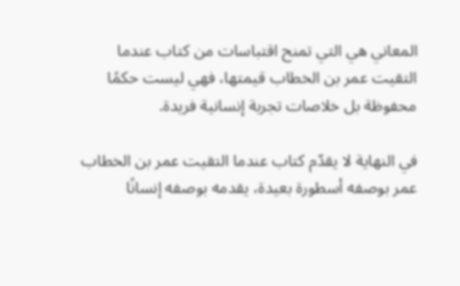المعاني هي التي تمنح اقتباسات من كتاب عندما التقيت عمر بن الخطاب قيمتها، فهي ليست حكمًا محفوظة بل خلاصات تجربة إنسانية فريدة.

في النهاية لا يقدّم كتاب عندما التقيت عمر بن الخطاب عمر بوصفه أسطورة بعيدة، يقدمه بوصفه إنسانًا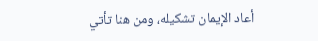أعاد الإيمان تشكيله، ومن هنا تأتي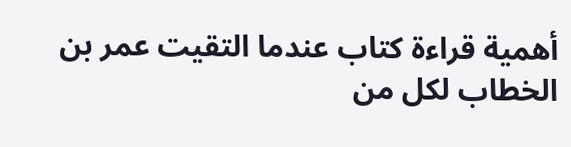أهمية قراءة كتاب عندما التقيت عمر بن الخطاب لكل من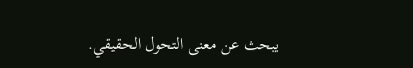يبحث عن معنى التحول الحقيقي.